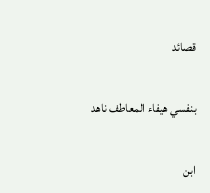قصائد

بنفسي هيفاء المعاطف ناهد

ابن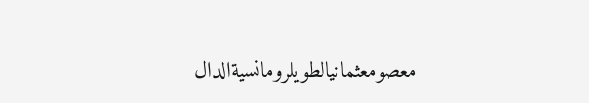معصومعثمانيالطويلرومانسيةالدال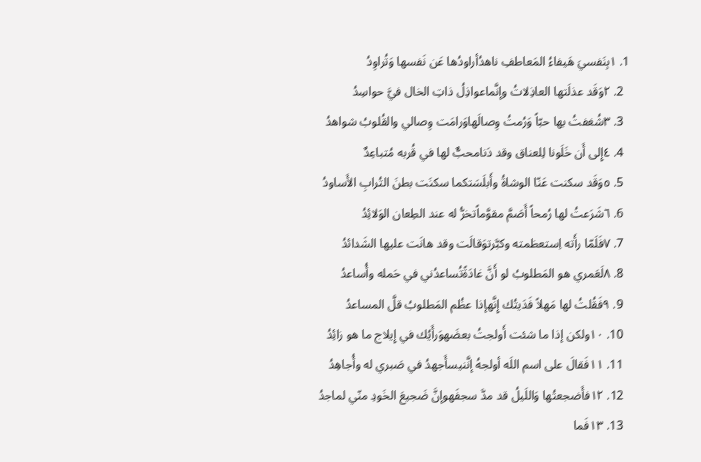1. ١بِنَفسيَ هَيفاءُ المَعاطفِ ناهدُأراودُها عَن نَفسها وَتُراوِدُ
  2. ٢وَقَد عذلَتها العاذِلاتُ وإنَّماعواذِلُ ذاتِ الخال فيَّ حواسِدُ
  3. ٣شُغفتُ بها حبّاً وَرُمتُ وِصالَهاوَرامَت وِصالي والقُلوبُ شواهدُ
  4. ٤إِلى أَن خَلَونا لِلعناق وقد دَنامحبٌّ لها في قُربه مُتباعِدٌ
  5. ٥وَقَد سكنت عَنّا الوشاةُ وأَبلَسَتكما سكنَت بطنَ التُرابِ الأَساودُ
  6. ٦شَرَعتُ لها رُمحاً أَصَمَّ مقوَّماًتخرُّ له عند الطِعان الوَلائِدُ
  7. ٧فَلَمّا رأَته اِستعظمته وكبَّرتوَقالَت وقد هانَت عليها الشَدائدُ
  8. ٨لَعَمري هو المَطلوبُ لو أَنَّ غادَةًتُساعدُني في حَمله وأُساعدُ
  9. ٩فَقُلتُ لها مَهلاً فَدَيتُك إِنَّهإذا عظُم المَطلوبُ قلَّ المساعدُ
  10. ١٠ولكن إذا ما شئت أَولجتُ بعضَهوَرأَيُك في إِيلاج ما هو زائِدُ
  11. ١١فَقالَ على اسم اللَه أولجهُ إنَّنيسأَجهدُ في صَبري له وأُجاهِدُ
  12. ١٢فأَضجعتُها وَاللَيلُ قد مدَّ سجفَهوإنَّ ضَجيعَ الخَودِ منّي لماجدُ
  13. ١٣فَما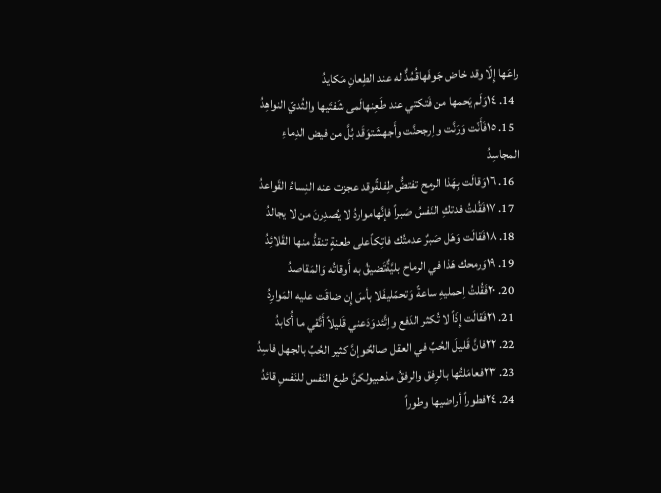راعَها إِلّا وقد خاض جَوفَهاقُمُدٌّ له عند الطِعانِ مَكايدُ
  14. ١٤وَلَم يَحمها من فَتكتي عند طَعِنهالَمى شَفتَيها والثُديّ النواهِدُ
  15. ١٥فَأَنّت وَرَنَّت واِرجحنَّت وأَجهشَتوَقَد بُلَّ من فيض الدِماءِ المجاسِدُ
  16. ١٦وَقالَت بِهَذا الرمح تفتضُّ طِفلةًوقد عجزت عنه النِساءُ القَواعدُ
  17. ١٧فَقُلتُ فدتكِ النَفسُ صَبراً فإنَّهامواردُ لا يُصدِرنَ من لا يجالدُ
  18. ١٨فَقالَت وَهَل صَبرٌ عدمتُك فاتِكاًعلى طعنةٍ تنقدُّ منها القَلائِدُ
  19. ١٩وَرمحك هَذا في الرماح بليَّةٌتَضيقُ به أَوقاتُه وَالمَقاصدُ
  20. ٢٠فَقُلتُ اِحمليهِ ساعةً وَتحمّليفَلا بأسَ إِن ضاقَت عليه المَوارِدُ
  21. ٢١فَقالَت إِذَاً لا تُكثر الدَفع واِتَّئدوَدَعني قَليلاً أَتَّقي ما أُكابدُ
  22. ٢٢فانَّ قَليلَ الحُبِّ في العقل صالحٌوإنَّ كثير الحُبِّ بالجهل فاسِدُ
  23. ٢٣فعامَلتُها بالرِفق والرفقُ مذهبيولكنَّ طبعَ النَفس للنَفسِ قائدُ
  24. ٢٤فطوراً أراضيها وطوراً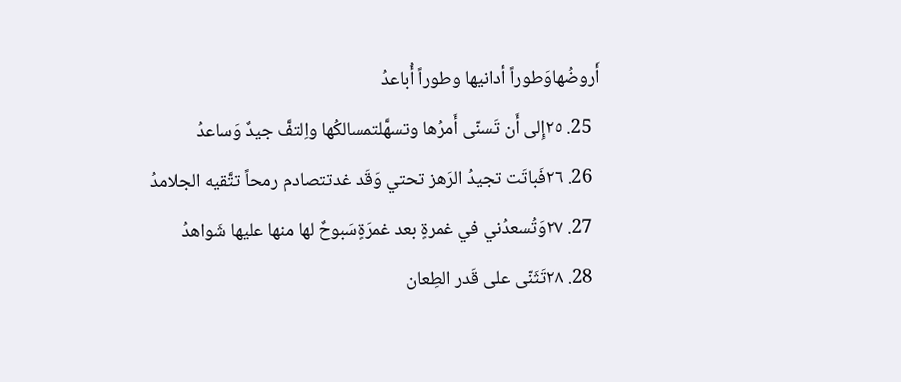أَروضُهاوَطوراً أدانيها وطوراً أُباعدُ
  25. ٢٥إِلى أَن تَسنّى أَمرُها وتسهَّلتمسالكُها واِلتفَّ جيدٌ وَساعدُ
  26. ٢٦فَباتَت تجيدُ الرَهز تحتي وَقَد غدتتصادم رمحاً تتَّقيه الجلامدُ
  27. ٢٧وَتُسعدُني في غمرةٍ بعد غمرَةٍسَبوحٌ لها منها عليها شَواهدُ
  28. ٢٨تَثَنّى على قَدر الطِعان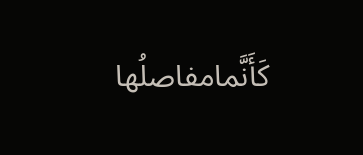كَأَنَّمامفاصلُها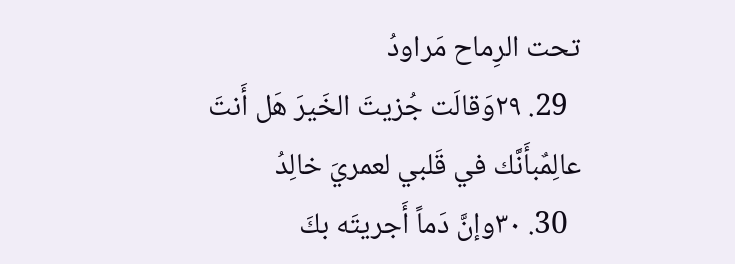تحت الرِماح مَراودُ
  29. ٢٩وَقالَت جُزيتَ الخَيرَ هَل أَنتَ عالِمٌبأَنَّك في قَلبي لعمريَ خالِدُ
  30. ٣٠وإنَّ دَماً أَجريتَه بكَ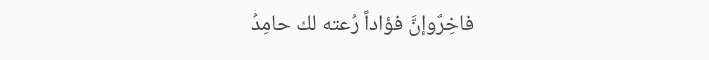فاخِرٌوإنَّ فؤاداً رُعته لك حامِدُ